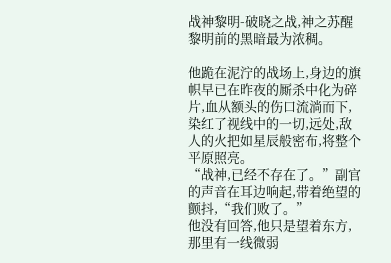战神黎明-破晓之战,神之苏醒
黎明前的黑暗最为浓稠。

他跪在泥泞的战场上,身边的旗帜早已在昨夜的厮杀中化为碎片,血从额头的伤口流淌而下,染红了视线中的一切,远处,敌人的火把如星辰般密布,将整个平原照亮。
“战神,已经不存在了。”副官的声音在耳边响起,带着绝望的颤抖,“我们败了。”
他没有回答,他只是望着东方,那里有一线微弱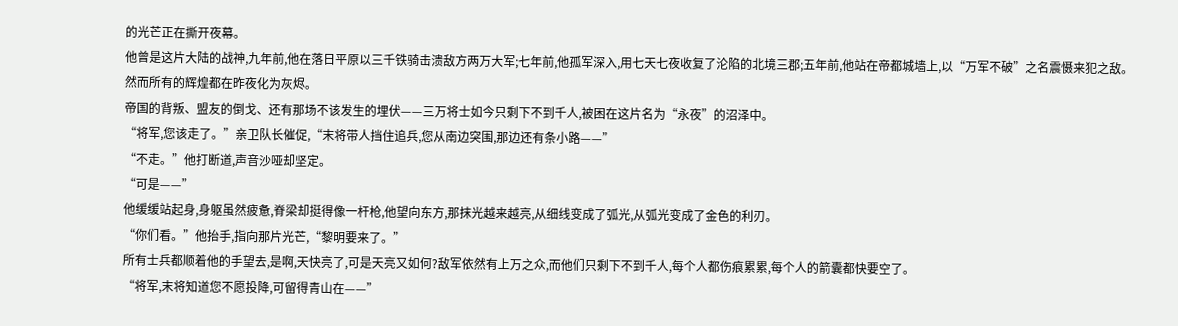的光芒正在撕开夜幕。
他曾是这片大陆的战神,九年前,他在落日平原以三千铁骑击溃敌方两万大军;七年前,他孤军深入,用七天七夜收复了沦陷的北境三郡;五年前,他站在帝都城墙上,以“万军不破”之名震慑来犯之敌。
然而所有的辉煌都在昨夜化为灰烬。
帝国的背叛、盟友的倒戈、还有那场不该发生的埋伏——三万将士如今只剩下不到千人,被困在这片名为“永夜”的沼泽中。
“将军,您该走了。”亲卫队长催促,“末将带人挡住追兵,您从南边突围,那边还有条小路——”
“不走。”他打断道,声音沙哑却坚定。
“可是——”
他缓缓站起身,身躯虽然疲惫,脊梁却挺得像一杆枪,他望向东方,那抹光越来越亮,从细线变成了弧光,从弧光变成了金色的利刃。
“你们看。”他抬手,指向那片光芒,“黎明要来了。”
所有士兵都顺着他的手望去,是啊,天快亮了,可是天亮又如何?敌军依然有上万之众,而他们只剩下不到千人,每个人都伤痕累累,每个人的箭囊都快要空了。
“将军,末将知道您不愿投降,可留得青山在——”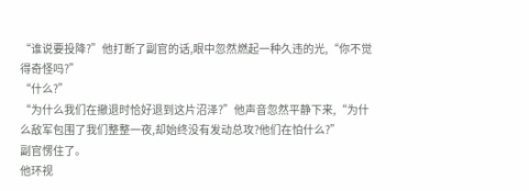“谁说要投降?”他打断了副官的话,眼中忽然燃起一种久违的光,“你不觉得奇怪吗?”
“什么?”
“为什么我们在撤退时恰好退到这片沼泽?”他声音忽然平静下来,“为什么敌军包围了我们整整一夜,却始终没有发动总攻?他们在怕什么?”
副官愣住了。
他环视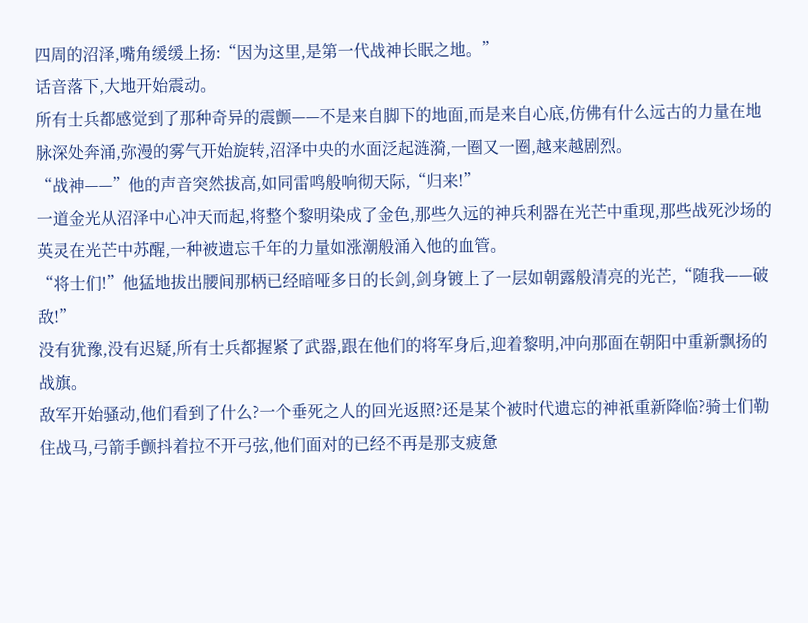四周的沼泽,嘴角缓缓上扬:“因为这里,是第一代战神长眠之地。”
话音落下,大地开始震动。
所有士兵都感觉到了那种奇异的震颤——不是来自脚下的地面,而是来自心底,仿佛有什么远古的力量在地脉深处奔涌,弥漫的雾气开始旋转,沼泽中央的水面泛起涟漪,一圈又一圈,越来越剧烈。
“战神——”他的声音突然拔高,如同雷鸣般响彻天际,“归来!”
一道金光从沼泽中心冲天而起,将整个黎明染成了金色,那些久远的神兵利器在光芒中重现,那些战死沙场的英灵在光芒中苏醒,一种被遗忘千年的力量如涨潮般涌入他的血管。
“将士们!”他猛地拔出腰间那柄已经暗哑多日的长剑,剑身镀上了一层如朝露般清亮的光芒,“随我——破敌!”
没有犹豫,没有迟疑,所有士兵都握紧了武器,跟在他们的将军身后,迎着黎明,冲向那面在朝阳中重新飘扬的战旗。
敌军开始骚动,他们看到了什么?一个垂死之人的回光返照?还是某个被时代遗忘的神祇重新降临?骑士们勒住战马,弓箭手颤抖着拉不开弓弦,他们面对的已经不再是那支疲惫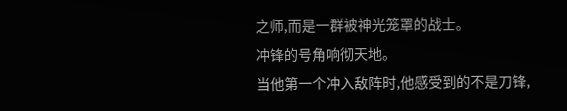之师,而是一群被神光笼罩的战士。
冲锋的号角响彻天地。
当他第一个冲入敌阵时,他感受到的不是刀锋,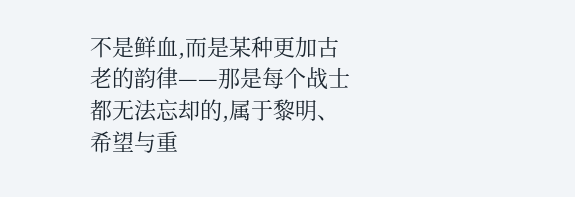不是鲜血,而是某种更加古老的韵律——那是每个战士都无法忘却的,属于黎明、希望与重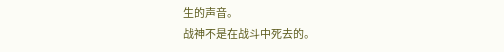生的声音。
战神不是在战斗中死去的。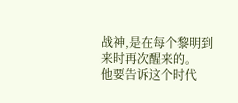战神,是在每个黎明到来时再次醒来的。
他要告诉这个时代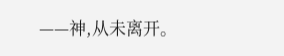——神,从未离开。